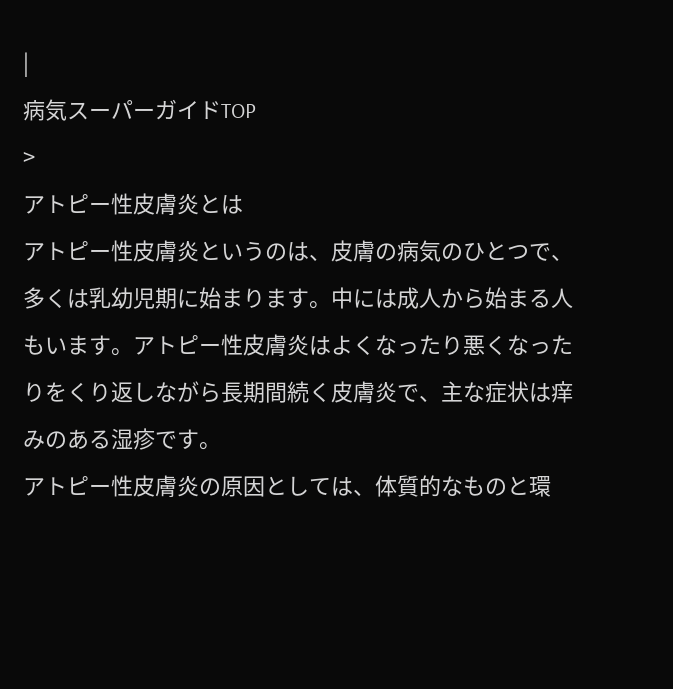|
病気スーパーガイドTOP
>
アトピー性皮膚炎とは
アトピー性皮膚炎というのは、皮膚の病気のひとつで、多くは乳幼児期に始まります。中には成人から始まる人もいます。アトピー性皮膚炎はよくなったり悪くなったりをくり返しながら長期間続く皮膚炎で、主な症状は痒みのある湿疹です。
アトピー性皮膚炎の原因としては、体質的なものと環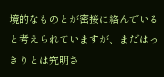境的なものとが密接に絡んでいると考えられていますが、まだはっきりとは究明さ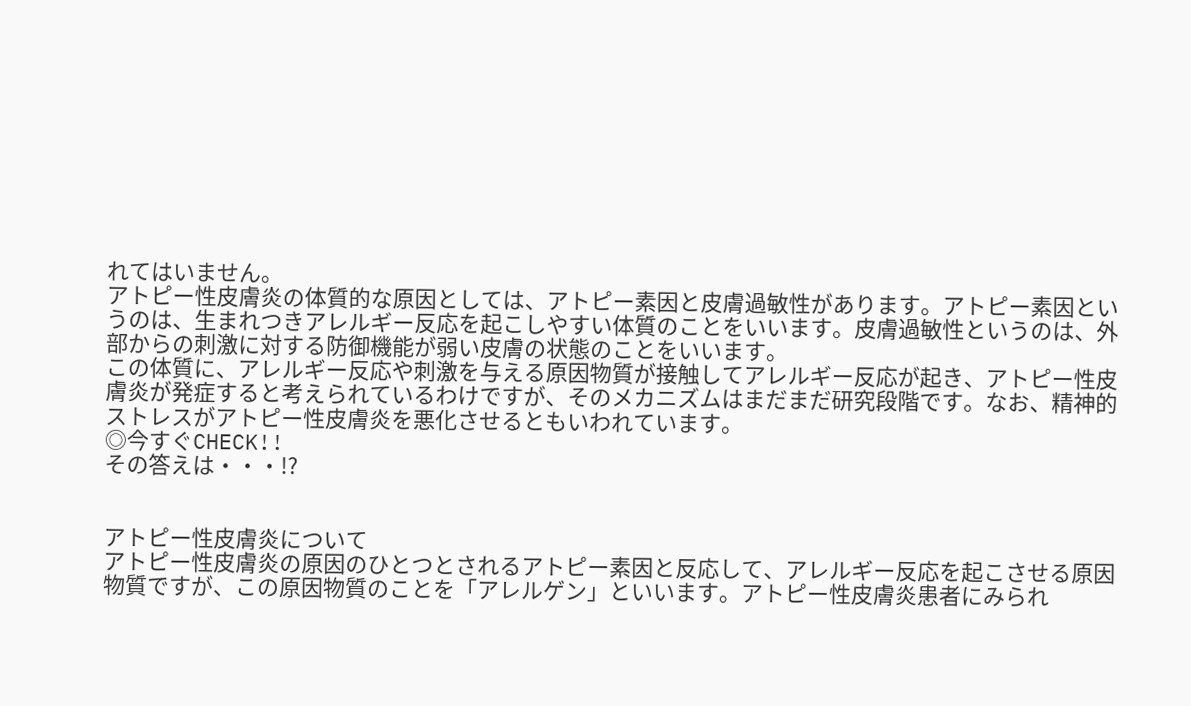れてはいません。
アトピー性皮膚炎の体質的な原因としては、アトピー素因と皮膚過敏性があります。アトピー素因というのは、生まれつきアレルギー反応を起こしやすい体質のことをいいます。皮膚過敏性というのは、外部からの刺激に対する防御機能が弱い皮膚の状態のことをいいます。
この体質に、アレルギー反応や刺激を与える原因物質が接触してアレルギー反応が起き、アトピー性皮膚炎が発症すると考えられているわけですが、そのメカニズムはまだまだ研究段階です。なお、精神的ストレスがアトピー性皮膚炎を悪化させるともいわれています。
◎今すぐCHECK!!
その答えは・・・!?


アトピー性皮膚炎について
アトピー性皮膚炎の原因のひとつとされるアトピー素因と反応して、アレルギー反応を起こさせる原因物質ですが、この原因物質のことを「アレルゲン」といいます。アトピー性皮膚炎患者にみられ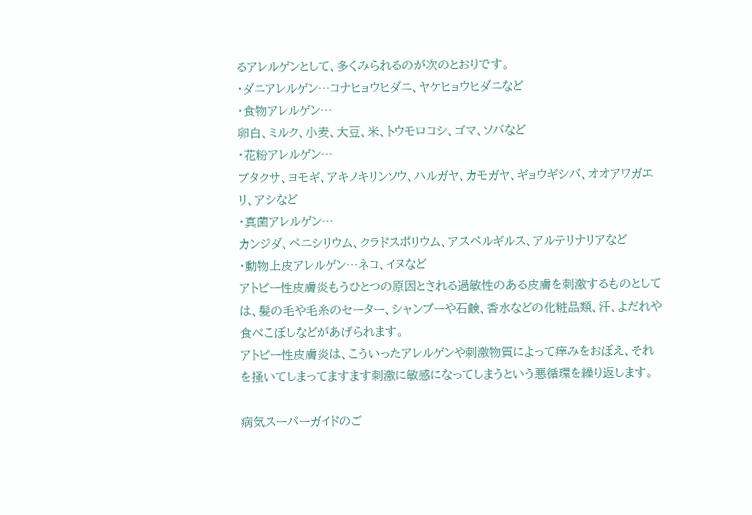るアレルゲンとして、多くみられるのが次のとおりです。
・ダニアレルゲン…コナヒョウヒダニ、ヤケヒョウヒダニなど
・食物アレルゲン…
卵白、ミルク、小麦、大豆、米、トウモロコシ、ゴマ、ソバなど
・花粉アレルゲン…
ブタクサ、ヨモギ、アキノキリンソウ、ハルガヤ、カモガヤ、ギョウギシバ、オオアワガエリ、アシなど
・真菌アレルゲン…
カンジダ、ペニシリウム、クラドスポリウム、アスペルギルス、アルテリナリアなど
・動物上皮アレルゲン…ネコ、イヌなど
アトピー性皮膚炎もうひとつの原因とされる過敏性のある皮膚を刺激するものとしては、髪の毛や毛糸のセーター、シャンプーや石鹸、香水などの化粧品類、汗、よだれや食べこぼしなどがあげられます。
アトピー性皮膚炎は、こういったアレルゲンや刺激物質によって痒みをおぼえ、それを掻いてしまってますます刺激に敏感になってしまうという悪循環を繰り返します。

病気スーパーガイドのご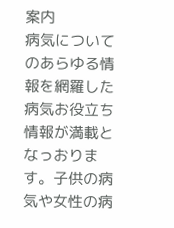案内
病気についてのあらゆる情報を網羅した病気お役立ち情報が満載となっおります。子供の病気や女性の病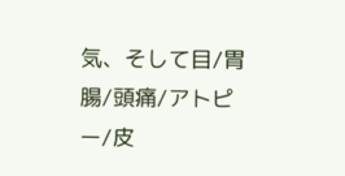気、そして目/胃腸/頭痛/アトピー/皮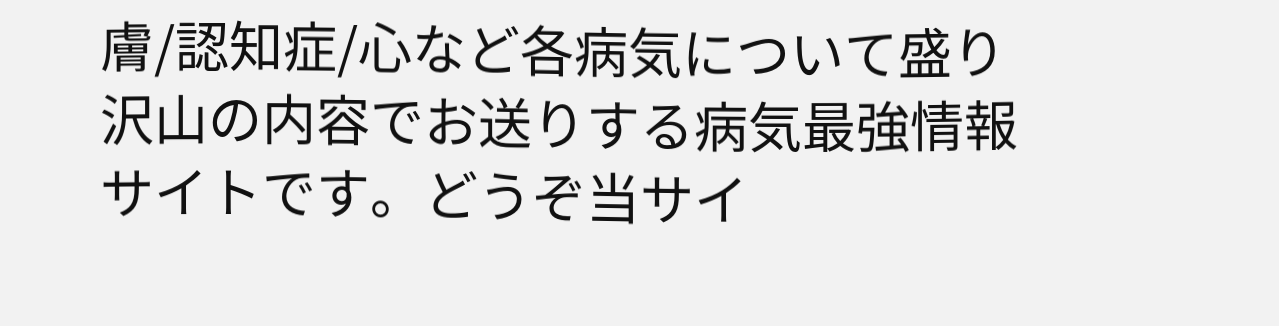膚/認知症/心など各病気について盛り沢山の内容でお送りする病気最強情報サイトです。どうぞ当サイ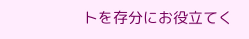トを存分にお役立てく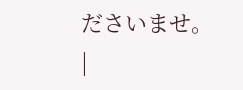ださいませ。
|